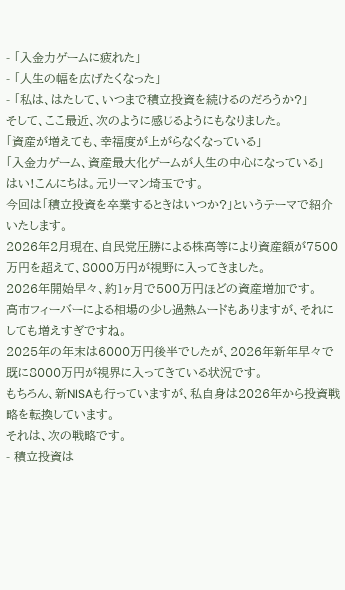- 「入金力ゲームに疲れた」
- 「人生の幅を広げたくなった」
- 「私は、はたして、いつまで積立投資を続けるのだろうか?」
そして、ここ最近、次のように感じるようにもなりました。
「資産が増えても、幸福度が上がらなくなっている」
「入金力ゲーム、資産最大化ゲームが人生の中心になっている」
はい!こんにちは。元リーマン埼玉です。
今回は「積立投資を卒業するときはいつか?」というテーマで紹介いたします。
2026年2月現在、自民党圧勝による株高等により資産額が7500万円を超えて、8000万円が視野に入ってきました。
2026年開始早々、約1ヶ月で500万円ほどの資産増加です。
高市フィーバーによる相場の少し過熱ムードもありますが、それにしても増えすぎですね。
2025年の年末は6000万円後半でしたが、2026年新年早々で既に8000万円が視界に入ってきている状況です。
もちろん、新NISAも行っていますが、私自身は2026年から投資戦略を転換しています。
それは、次の戦略です。
- 積立投資は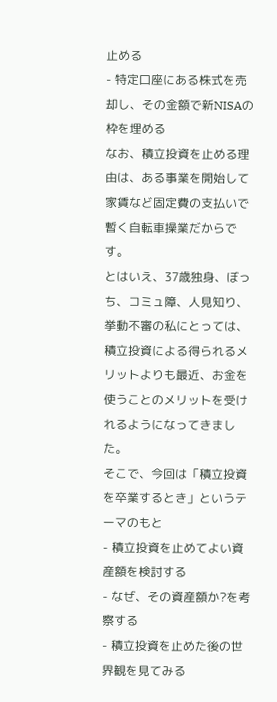止める
- 特定口座にある株式を売却し、その金額で新NISAの枠を埋める
なお、積立投資を止める理由は、ある事業を開始して家賃など固定費の支払いで暫く自転車操業だからです。
とはいえ、37歳独身、ぼっち、コミュ障、人見知り、挙動不審の私にとっては、積立投資による得られるメリットよりも最近、お金を使うことのメリットを受けれるようになってきました。
そこで、今回は「積立投資を卒業するとき」というテーマのもと
- 積立投資を止めてよい資産額を検討する
- なぜ、その資産額か?を考察する
- 積立投資を止めた後の世界観を見てみる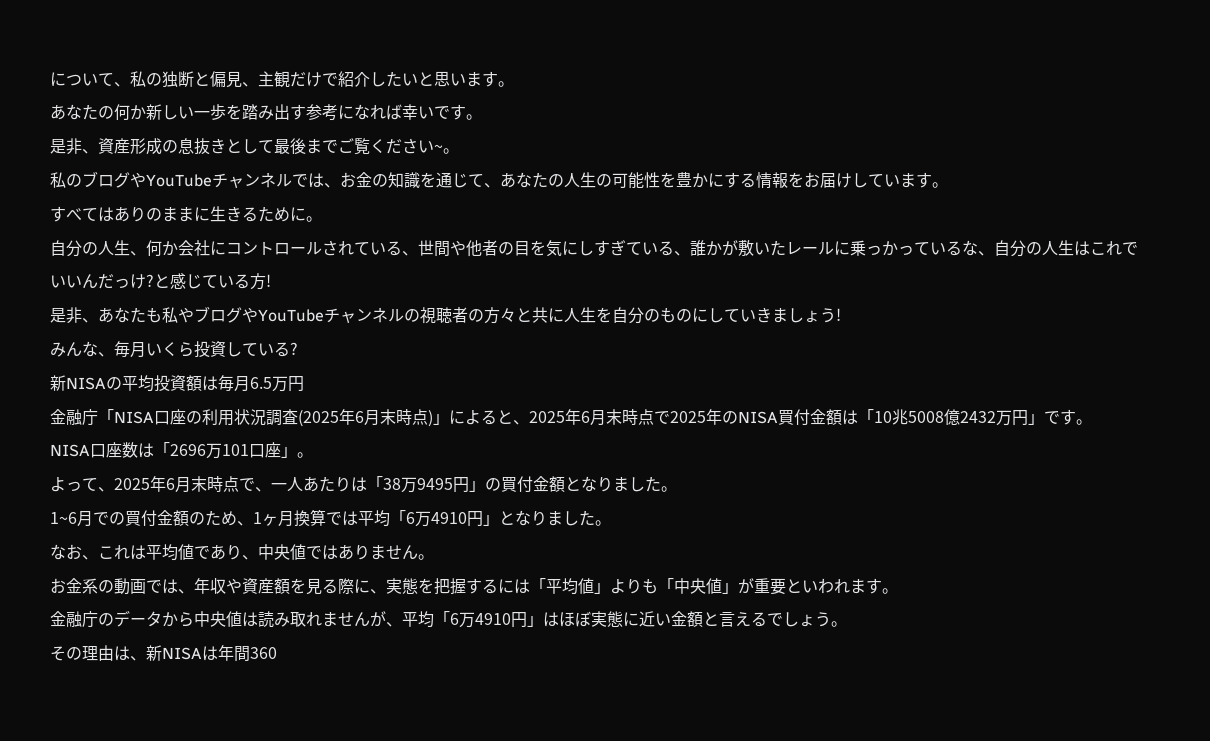について、私の独断と偏見、主観だけで紹介したいと思います。
あなたの何か新しい一歩を踏み出す参考になれば幸いです。
是非、資産形成の息抜きとして最後までご覧ください~。
私のブログやYouTubeチャンネルでは、お金の知識を通じて、あなたの人生の可能性を豊かにする情報をお届けしています。
すべてはありのままに生きるために。
自分の人生、何か会社にコントロールされている、世間や他者の目を気にしすぎている、誰かが敷いたレールに乗っかっているな、自分の人生はこれでいいんだっけ?と感じている方!
是非、あなたも私やブログやYouTubeチャンネルの視聴者の方々と共に人生を自分のものにしていきましょう!
みんな、毎月いくら投資している?
新NISAの平均投資額は毎月6.5万円
金融庁「NISA口座の利用状況調査(2025年6月末時点)」によると、2025年6月末時点で2025年のNISA買付金額は「10兆5008億2432万円」です。
NISA口座数は「2696万101口座」。
よって、2025年6月末時点で、一人あたりは「38万9495円」の買付金額となりました。
1~6月での買付金額のため、1ヶ月換算では平均「6万4910円」となりました。
なお、これは平均値であり、中央値ではありません。
お金系の動画では、年収や資産額を見る際に、実態を把握するには「平均値」よりも「中央値」が重要といわれます。
金融庁のデータから中央値は読み取れませんが、平均「6万4910円」はほぼ実態に近い金額と言えるでしょう。
その理由は、新NISAは年間360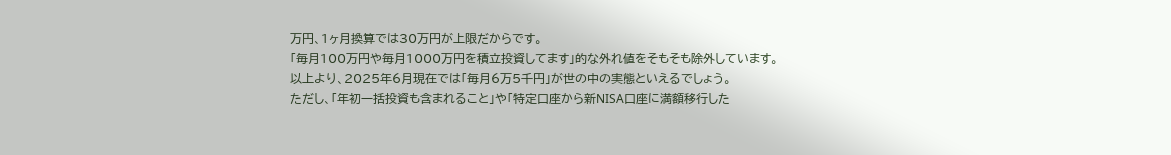万円、1ヶ月換算では30万円が上限だからです。
「毎月100万円や毎月1000万円を積立投資してます」的な外れ値をそもそも除外しています。
以上より、2025年6月現在では「毎月6万5千円」が世の中の実態といえるでしょう。
ただし、「年初一括投資も含まれること」や「特定口座から新NISA口座に満額移行した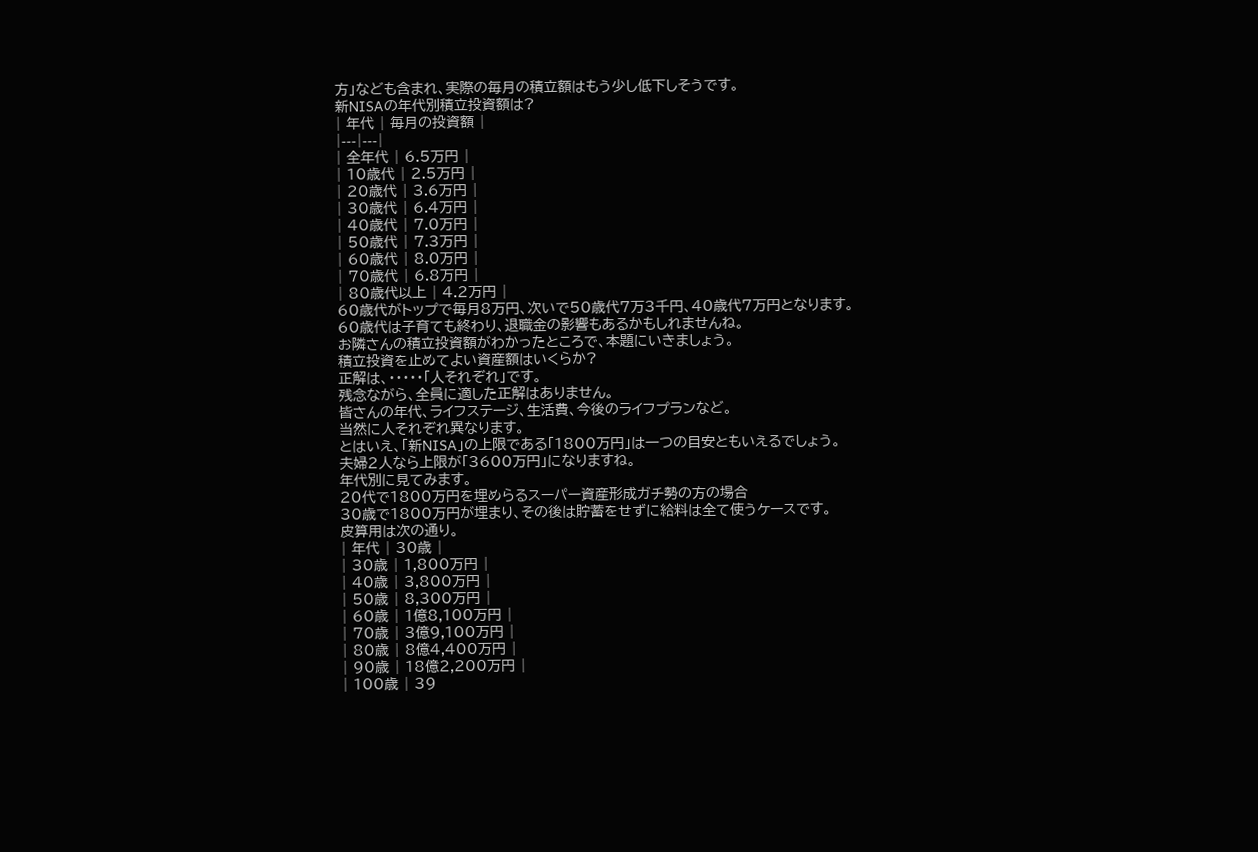方」なども含まれ、実際の毎月の積立額はもう少し低下しそうです。
新NISAの年代別積立投資額は?
| 年代 | 毎月の投資額 |
|---|---|
| 全年代 | 6.5万円 |
| 10歳代 | 2.5万円 |
| 20歳代 | 3.6万円 |
| 30歳代 | 6.4万円 |
| 40歳代 | 7.0万円 |
| 50歳代 | 7.3万円 |
| 60歳代 | 8.0万円 |
| 70歳代 | 6.8万円 |
| 80歳代以上 | 4.2万円 |
60歳代がトップで毎月8万円、次いで50歳代7万3千円、40歳代7万円となります。
60歳代は子育ても終わり、退職金の影響もあるかもしれませんね。
お隣さんの積立投資額がわかったところで、本題にいきましょう。
積立投資を止めてよい資産額はいくらか?
正解は、・・・・・「人それぞれ」です。
残念ながら、全員に適した正解はありません。
皆さんの年代、ライフステージ、生活費、今後のライフプランなど。
当然に人それぞれ異なります。
とはいえ、「新NISA」の上限である「1800万円」は一つの目安ともいえるでしょう。
夫婦2人なら上限が「3600万円」になりますね。
年代別に見てみます。
20代で1800万円を埋めらるスーパー資産形成ガチ勢の方の場合
30歳で1800万円が埋まり、その後は貯蓄をせずに給料は全て使うケースです。
皮算用は次の通り。
| 年代 | 30歳 |
| 30歳 | 1,800万円 |
| 40歳 | 3,800万円 |
| 50歳 | 8,300万円 |
| 60歳 | 1億8,100万円 |
| 70歳 | 3億9,100万円 |
| 80歳 | 8億4,400万円 |
| 90歳 | 18億2,200万円 |
| 100歳 | 39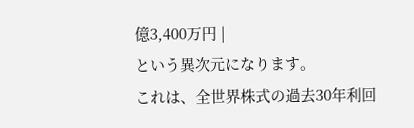億3,400万円 |
という異次元になります。
これは、全世界株式の過去30年利回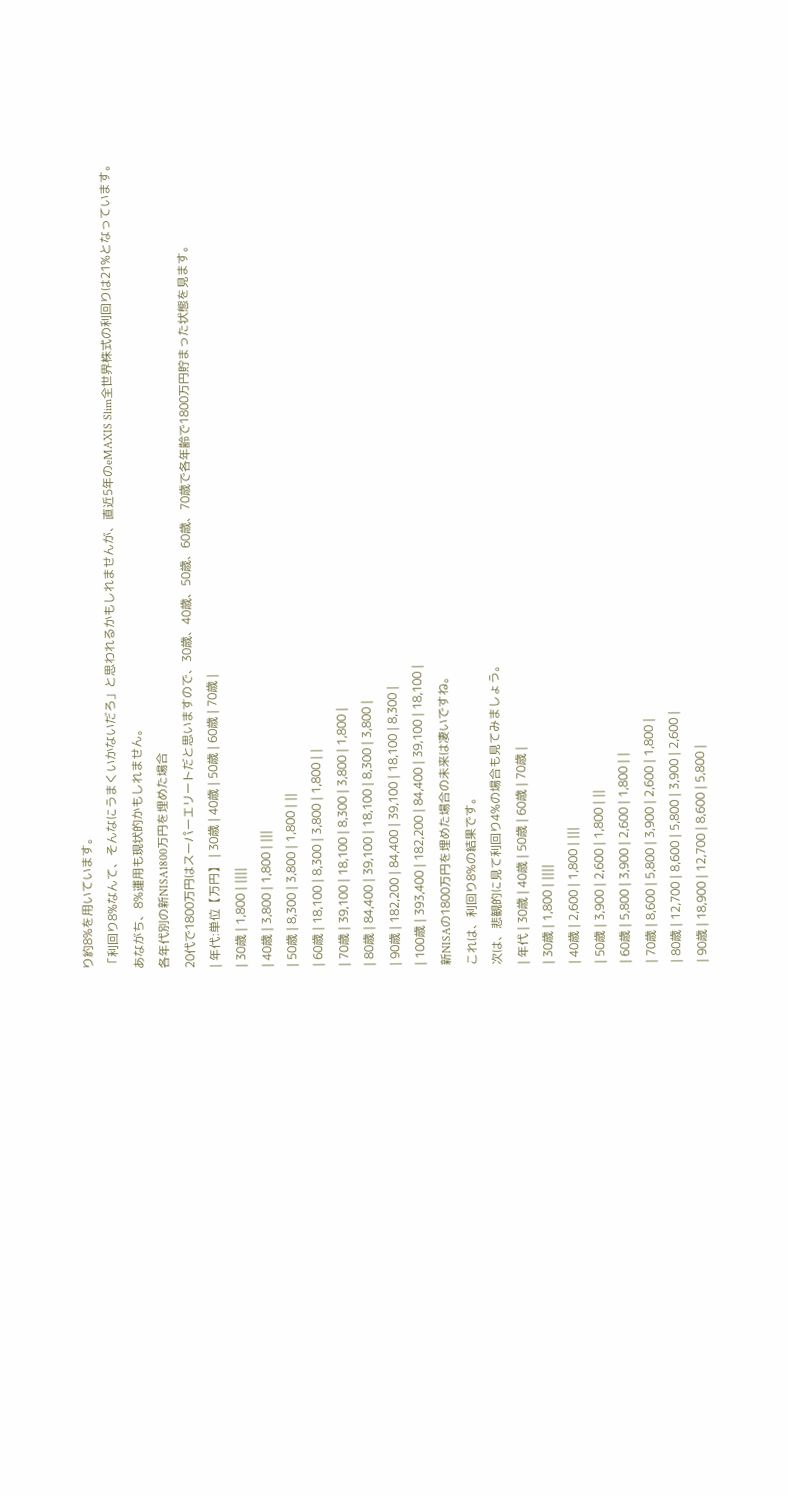り約8%を用いています。
「利回り8%なんて、そんなにうまくいかないだろ」と思われるかもしれませんが、直近5年のeMAXIS Slim全世界株式の利回りは21%となっています。
あながち、8%運用も現状的かもしれません。
各年代別の新NISA1800万円を埋めた場合
20代で1800万円はスーパーエリートだと思いますので、30歳、40歳、50歳、60歳、70歳で各年齢で1800万円貯まった状態を見ます。
| 年代:単位【万円】 | 30歳 | 40歳 | 50歳 | 60歳 | 70歳 |
| 30歳 | 1,800 | ||||
| 40歳 | 3,800 | 1,800 | |||
| 50歳 | 8,300 | 3,800 | 1,800 | ||
| 60歳 | 18,100 | 8,300 | 3,800 | 1,800 | |
| 70歳 | 39,100 | 18,100 | 8,300 | 3,800 | 1,800 |
| 80歳 | 84,400 | 39,100 | 18,100 | 8,300 | 3,800 |
| 90歳 | 182,200 | 84,400 | 39,100 | 18,100 | 8,300 |
| 100歳 | 393,400 | 182,200 | 84,400 | 39,100 | 18,100 |
新NISAの1800万円を埋めた場合の未来は凄いですね。
これは、利回り8%の結果です。
次は、悲観的に見て利回り4%の場合も見てみましょう。
| 年代 | 30歳 | 40歳 | 50歳 | 60歳 | 70歳 |
| 30歳 | 1,800 | ||||
| 40歳 | 2,600 | 1,800 | |||
| 50歳 | 3,900 | 2,600 | 1,800 | ||
| 60歳 | 5,800 | 3,900 | 2,600 | 1,800 | |
| 70歳 | 8,600 | 5,800 | 3,900 | 2,600 | 1,800 |
| 80歳 | 12,700 | 8,600 | 5,800 | 3,900 | 2,600 |
| 90歳 | 18,900 | 12,700 | 8,600 | 5,800 |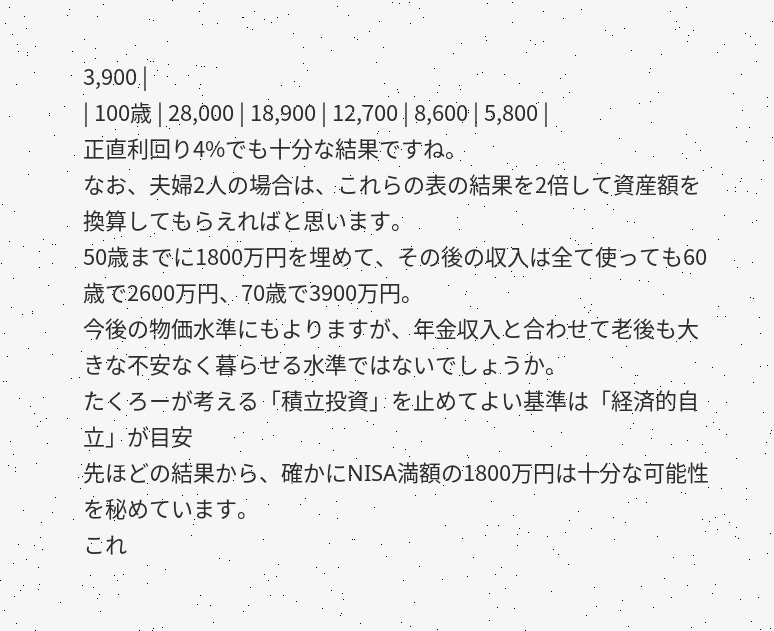3,900 |
| 100歳 | 28,000 | 18,900 | 12,700 | 8,600 | 5,800 |
正直利回り4%でも十分な結果ですね。
なお、夫婦2人の場合は、これらの表の結果を2倍して資産額を換算してもらえればと思います。
50歳までに1800万円を埋めて、その後の収入は全て使っても60歳で2600万円、70歳で3900万円。
今後の物価水準にもよりますが、年金収入と合わせて老後も大きな不安なく暮らせる水準ではないでしょうか。
たくろーが考える「積立投資」を止めてよい基準は「経済的自立」が目安
先ほどの結果から、確かにNISA満額の1800万円は十分な可能性を秘めています。
これ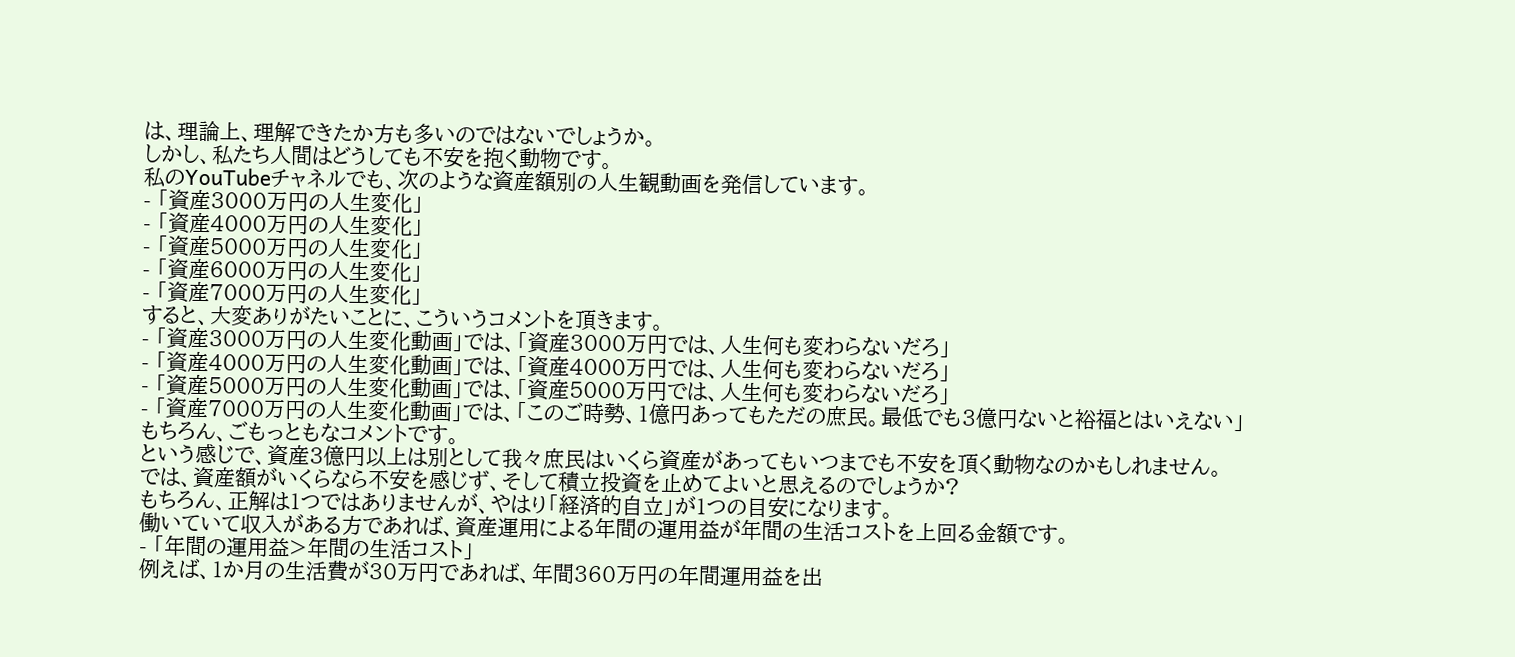は、理論上、理解できたか方も多いのではないでしょうか。
しかし、私たち人間はどうしても不安を抱く動物です。
私のYouTubeチャネルでも、次のような資産額別の人生観動画を発信しています。
- 「資産3000万円の人生変化」
- 「資産4000万円の人生変化」
- 「資産5000万円の人生変化」
- 「資産6000万円の人生変化」
- 「資産7000万円の人生変化」
すると、大変ありがたいことに、こういうコメントを頂きます。
- 「資産3000万円の人生変化動画」では、「資産3000万円では、人生何も変わらないだろ」
- 「資産4000万円の人生変化動画」では、「資産4000万円では、人生何も変わらないだろ」
- 「資産5000万円の人生変化動画」では、「資産5000万円では、人生何も変わらないだろ」
- 「資産7000万円の人生変化動画」では、「このご時勢、1億円あってもただの庶民。最低でも3億円ないと裕福とはいえない」
もちろん、ごもっともなコメントです。
という感じで、資産3億円以上は別として我々庶民はいくら資産があってもいつまでも不安を頂く動物なのかもしれません。
では、資産額がいくらなら不安を感じず、そして積立投資を止めてよいと思えるのでしょうか?
もちろん、正解は1つではありませんが、やはり「経済的自立」が1つの目安になります。
働いていて収入がある方であれば、資産運用による年間の運用益が年間の生活コストを上回る金額です。
- 「年間の運用益>年間の生活コスト」
例えば、1か月の生活費が30万円であれば、年間360万円の年間運用益を出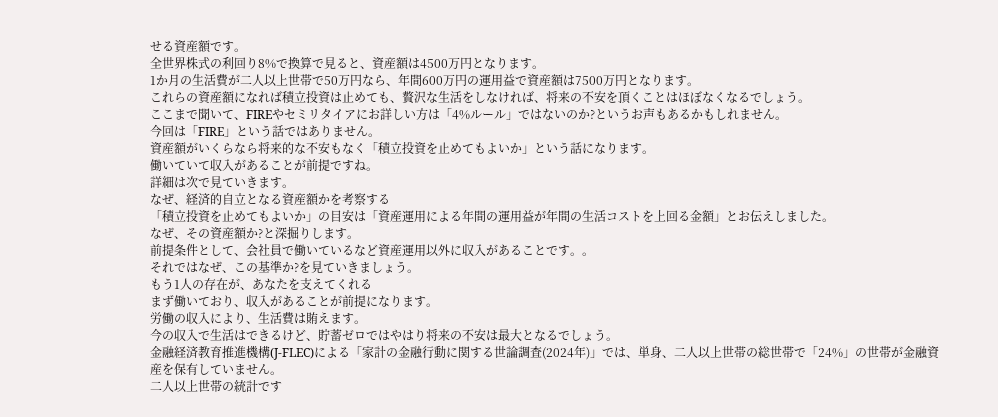せる資産額です。
全世界株式の利回り8%で換算で見ると、資産額は4500万円となります。
1か月の生活費が二人以上世帯で50万円なら、年間600万円の運用益で資産額は7500万円となります。
これらの資産額になれば積立投資は止めても、贅沢な生活をしなければ、将来の不安を頂くことはほぼなくなるでしょう。
ここまで聞いて、FIREやセミリタイアにお詳しい方は「4%ルール」ではないのか?というお声もあるかもしれません。
今回は「FIRE」という話ではありません。
資産額がいくらなら将来的な不安もなく「積立投資を止めてもよいか」という話になります。
働いていて収入があることが前提ですね。
詳細は次で見ていきます。
なぜ、経済的自立となる資産額かを考察する
「積立投資を止めてもよいか」の目安は「資産運用による年間の運用益が年間の生活コストを上回る金額」とお伝えしました。
なぜ、その資産額か?と深掘りします。
前提条件として、会社員で働いているなど資産運用以外に収入があることです。。
それではなぜ、この基準か?を見ていきましょう。
もう1人の存在が、あなたを支えてくれる
まず働いており、収入があることが前提になります。
労働の収入により、生活費は賄えます。
今の収入で生活はできるけど、貯蓄ゼロではやはり将来の不安は最大となるでしょう。
金融経済教育推進機構(J-FLEC)による「家計の金融行動に関する世論調査(2024年)」では、単身、二人以上世帯の総世帯で「24%」の世帯が金融資産を保有していません。
二人以上世帯の統計です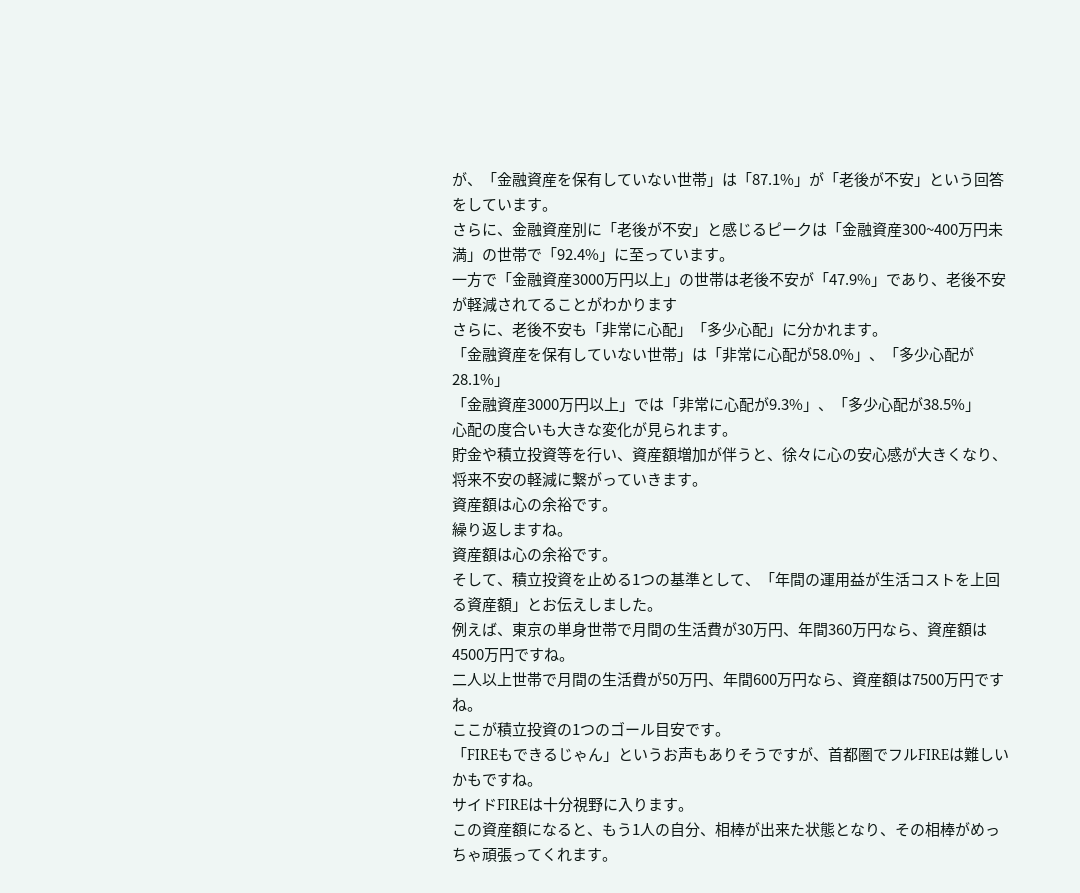が、「金融資産を保有していない世帯」は「87.1%」が「老後が不安」という回答をしています。
さらに、金融資産別に「老後が不安」と感じるピークは「金融資産300~400万円未満」の世帯で「92.4%」に至っています。
一方で「金融資産3000万円以上」の世帯は老後不安が「47.9%」であり、老後不安が軽減されてることがわかります
さらに、老後不安も「非常に心配」「多少心配」に分かれます。
「金融資産を保有していない世帯」は「非常に心配が58.0%」、「多少心配が28.1%」
「金融資産3000万円以上」では「非常に心配が9.3%」、「多少心配が38.5%」
心配の度合いも大きな変化が見られます。
貯金や積立投資等を行い、資産額増加が伴うと、徐々に心の安心感が大きくなり、将来不安の軽減に繋がっていきます。
資産額は心の余裕です。
繰り返しますね。
資産額は心の余裕です。
そして、積立投資を止める1つの基準として、「年間の運用益が生活コストを上回る資産額」とお伝えしました。
例えば、東京の単身世帯で月間の生活費が30万円、年間360万円なら、資産額は4500万円ですね。
二人以上世帯で月間の生活費が50万円、年間600万円なら、資産額は7500万円ですね。
ここが積立投資の1つのゴール目安です。
「FIREもできるじゃん」というお声もありそうですが、首都圏でフルFIREは難しいかもですね。
サイドFIREは十分視野に入ります。
この資産額になると、もう1人の自分、相棒が出来た状態となり、その相棒がめっちゃ頑張ってくれます。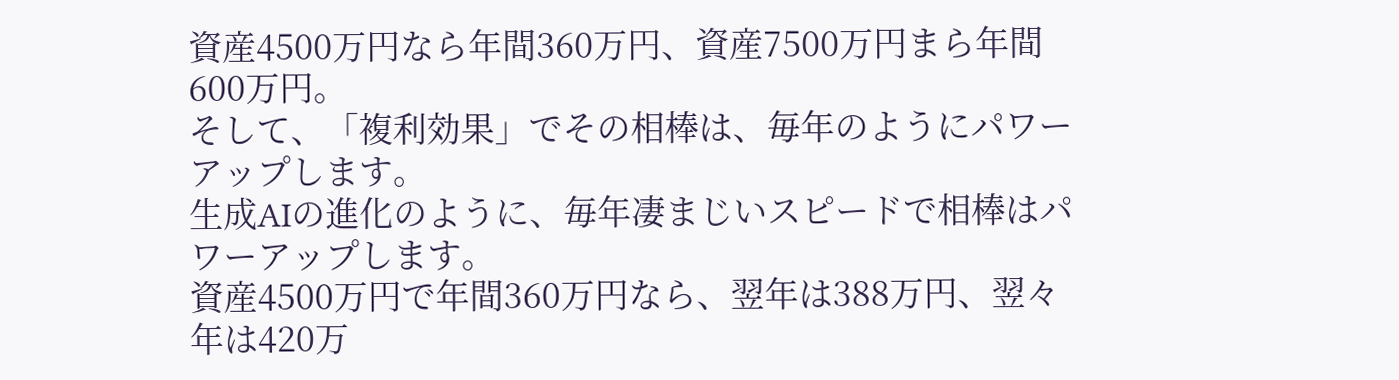資産4500万円なら年間360万円、資産7500万円まら年間600万円。
そして、「複利効果」でその相棒は、毎年のようにパワーアップします。
生成AIの進化のように、毎年凄まじいスピードで相棒はパワーアップします。
資産4500万円で年間360万円なら、翌年は388万円、翌々年は420万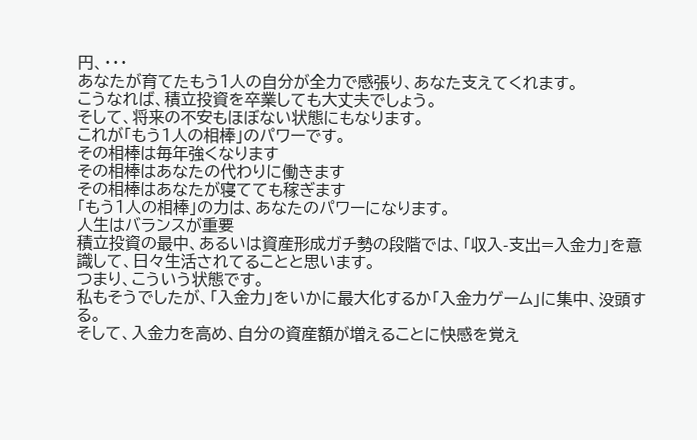円、・・・
あなたが育てたもう1人の自分が全力で感張り、あなた支えてくれます。
こうなれば、積立投資を卒業しても大丈夫でしょう。
そして、将来の不安もほぼない状態にもなります。
これが「もう1人の相棒」のパワーです。
その相棒は毎年強くなります
その相棒はあなたの代わりに働きます
その相棒はあなたが寝てても稼ぎます
「もう1人の相棒」の力は、あなたのパワーになります。
人生はバランスが重要
積立投資の最中、あるいは資産形成ガチ勢の段階では、「収入-支出=入金力」を意識して、日々生活されてることと思います。
つまり、こういう状態です。
私もそうでしたが、「入金力」をいかに最大化するか「入金力ゲーム」に集中、没頭する。
そして、入金力を高め、自分の資産額が増えることに快感を覚え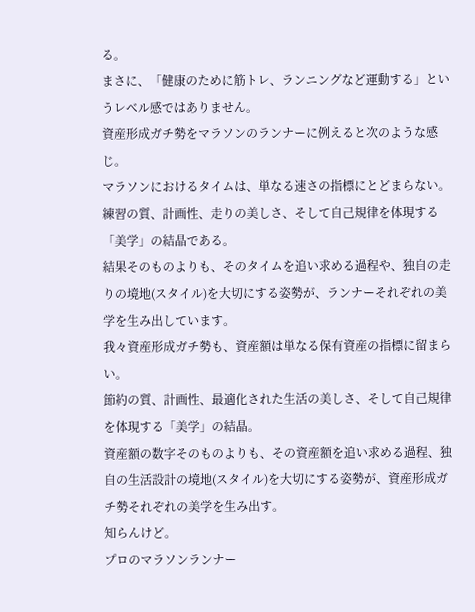る。
まさに、「健康のために筋トレ、ランニングなど運動する」というレベル感ではありません。
資産形成ガチ勢をマラソンのランナーに例えると次のような感じ。
マラソンにおけるタイムは、単なる速さの指標にとどまらない。
練習の質、計画性、走りの美しさ、そして自己規律を体現する「美学」の結晶である。
結果そのものよりも、そのタイムを追い求める過程や、独自の走りの境地(スタイル)を大切にする姿勢が、ランナーそれぞれの美学を生み出しています。
我々資産形成ガチ勢も、資産額は単なる保有資産の指標に留まらい。
節約の質、計画性、最適化された生活の美しさ、そして自己規律を体現する「美学」の結晶。
資産額の数字そのものよりも、その資産額を追い求める過程、独自の生活設計の境地(スタイル)を大切にする姿勢が、資産形成ガチ勢それぞれの美学を生み出す。
知らんけど。
プロのマラソンランナー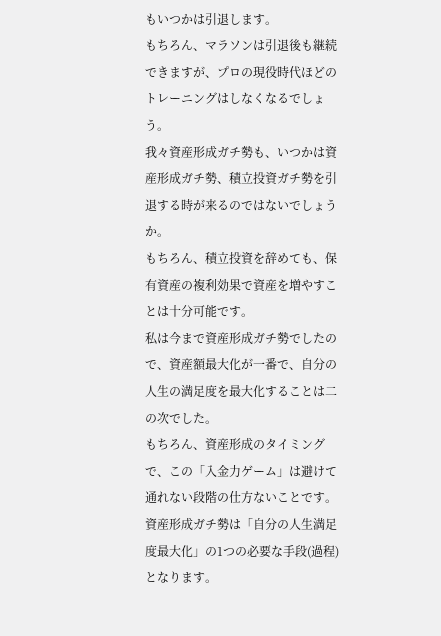もいつかは引退します。
もちろん、マラソンは引退後も継続できますが、プロの現役時代ほどのトレーニングはしなくなるでしょう。
我々資産形成ガチ勢も、いつかは資産形成ガチ勢、積立投資ガチ勢を引退する時が来るのではないでしょうか。
もちろん、積立投資を辞めても、保有資産の複利効果で資産を増やすことは十分可能です。
私は今まで資産形成ガチ勢でしたので、資産額最大化が一番で、自分の人生の満足度を最大化することは二の次でした。
もちろん、資産形成のタイミングで、この「入金力ゲーム」は避けて通れない段階の仕方ないことです。
資産形成ガチ勢は「自分の人生満足度最大化」の1つの必要な手段(過程)となります。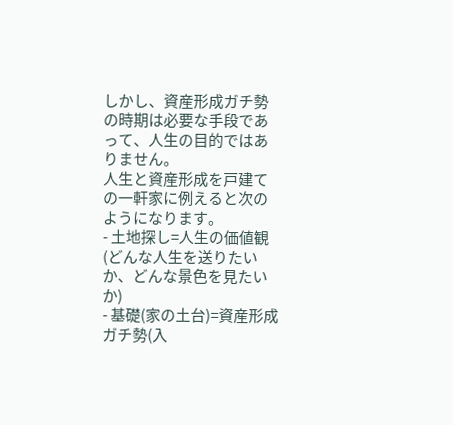しかし、資産形成ガチ勢の時期は必要な手段であって、人生の目的ではありません。
人生と資産形成を戸建ての一軒家に例えると次のようになります。
- 土地探し=人生の価値観(どんな人生を送りたいか、どんな景色を見たいか)
- 基礎(家の土台)=資産形成ガチ勢(入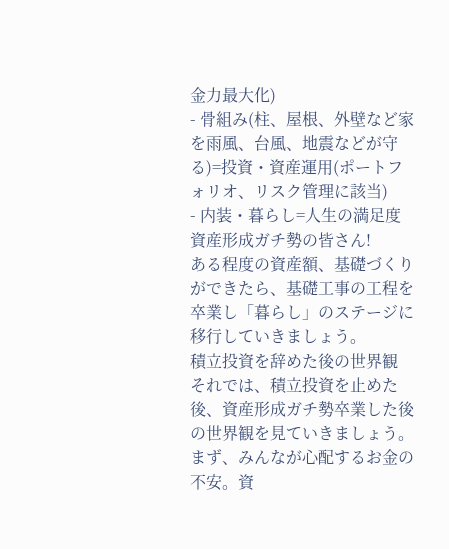金力最大化)
- 骨組み(柱、屋根、外壁など家を雨風、台風、地震などが守る)=投資・資産運用(ポートフォリオ、リスク管理に該当)
- 内装・暮らし=人生の満足度
資産形成ガチ勢の皆さん!
ある程度の資産額、基礎づくりができたら、基礎工事の工程を卒業し「暮らし」のステージに移行していきましょう。
積立投資を辞めた後の世界観
それでは、積立投資を止めた後、資産形成ガチ勢卒業した後の世界観を見ていきましょう。
まず、みんなが心配するお金の不安。資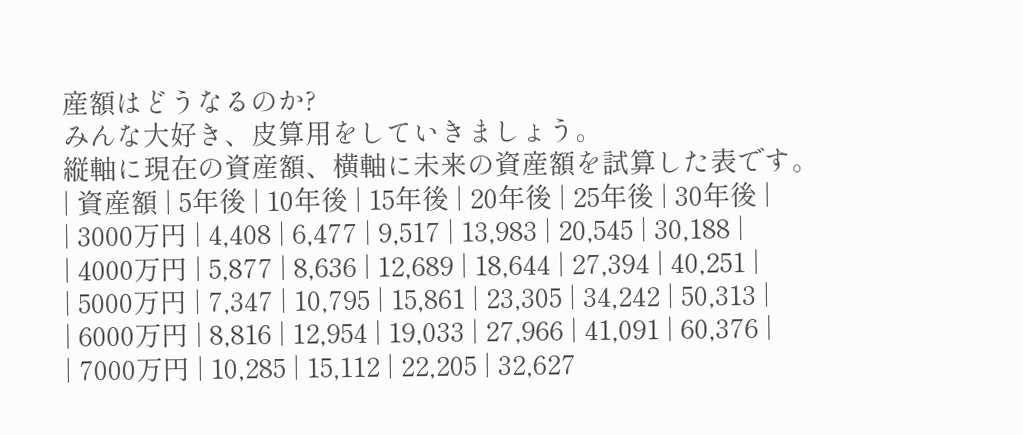産額はどうなるのか?
みんな大好き、皮算用をしていきましょう。
縦軸に現在の資産額、横軸に未来の資産額を試算した表です。
| 資産額 | 5年後 | 10年後 | 15年後 | 20年後 | 25年後 | 30年後 |
| 3000万円 | 4,408 | 6,477 | 9,517 | 13,983 | 20,545 | 30,188 |
| 4000万円 | 5,877 | 8,636 | 12,689 | 18,644 | 27,394 | 40,251 |
| 5000万円 | 7,347 | 10,795 | 15,861 | 23,305 | 34,242 | 50,313 |
| 6000万円 | 8,816 | 12,954 | 19,033 | 27,966 | 41,091 | 60,376 |
| 7000万円 | 10,285 | 15,112 | 22,205 | 32,627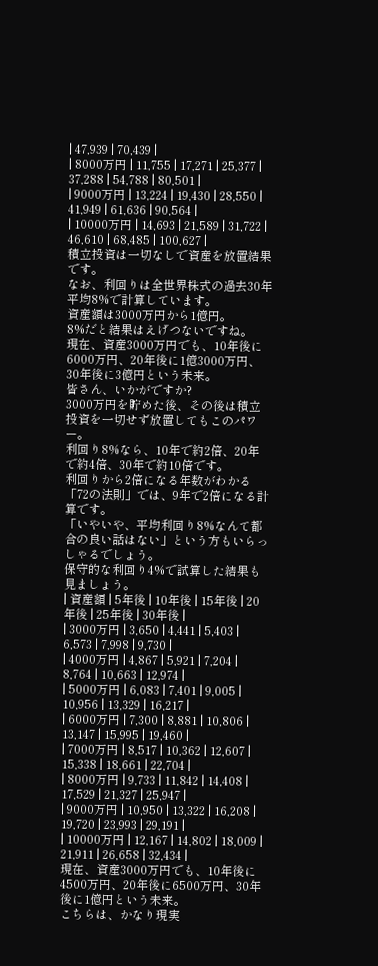| 47,939 | 70,439 |
| 8000万円 | 11,755 | 17,271 | 25,377 | 37,288 | 54,788 | 80,501 |
| 9000万円 | 13,224 | 19,430 | 28,550 | 41,949 | 61,636 | 90,564 |
| 10000万円 | 14,693 | 21,589 | 31,722 | 46,610 | 68,485 | 100,627 |
積立投資は一切なしで資産を放置結果です。
なお、利回りは全世界株式の過去30年平均8%で計算しています。
資産額は3000万円から1億円。
8%だと結果はえげつないですね。
現在、資産3000万円でも、10年後に6000万円、20年後に1億3000万円、30年後に3億円という未来。
皆さん、いかがですか?
3000万円を貯めた後、その後は積立投資を一切せず放置してもこのパワー。
利回り8%なら、10年で約2倍、20年で約4倍、30年で約10倍です。
利回りから2倍になる年数がわかる「72の法則」では、9年で2倍になる計算です。
「いやいや、平均利回り8%なんて都合の良い話はない」という方もいらっしゃるでしょう。
保守的な利回り4%で試算した結果も見ましょう。
| 資産額 | 5年後 | 10年後 | 15年後 | 20年後 | 25年後 | 30年後 |
| 3000万円 | 3,650 | 4,441 | 5,403 | 6,573 | 7,998 | 9,730 |
| 4000万円 | 4,867 | 5,921 | 7,204 | 8,764 | 10,663 | 12,974 |
| 5000万円 | 6,083 | 7,401 | 9,005 | 10,956 | 13,329 | 16,217 |
| 6000万円 | 7,300 | 8,881 | 10,806 | 13,147 | 15,995 | 19,460 |
| 7000万円 | 8,517 | 10,362 | 12,607 | 15,338 | 18,661 | 22,704 |
| 8000万円 | 9,733 | 11,842 | 14,408 | 17,529 | 21,327 | 25,947 |
| 9000万円 | 10,950 | 13,322 | 16,208 | 19,720 | 23,993 | 29,191 |
| 10000万円 | 12,167 | 14,802 | 18,009 | 21,911 | 26,658 | 32,434 |
現在、資産3000万円でも、10年後に4500万円、20年後に6500万円、30年後に1億円という未来。
こちらは、かなり現実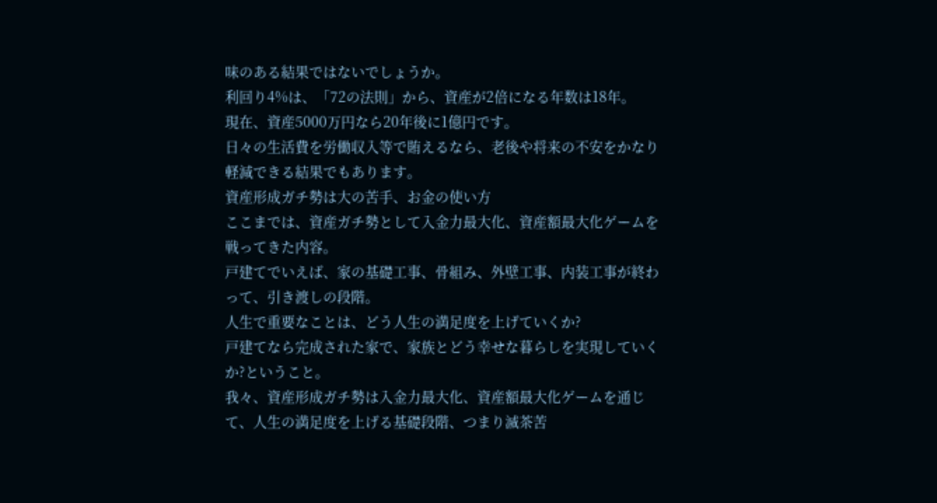味のある結果ではないでしょうか。
利回り4%は、「72の法則」から、資産が2倍になる年数は18年。
現在、資産5000万円なら20年後に1億円です。
日々の生活費を労働収入等で賄えるなら、老後や将来の不安をかなり軽減できる結果でもあります。
資産形成ガチ勢は大の苦手、お金の使い方
ここまでは、資産ガチ勢として入金力最大化、資産額最大化ゲームを戦ってきた内容。
戸建てでいえば、家の基礎工事、骨組み、外壁工事、内装工事が終わって、引き渡しの段階。
人生で重要なことは、どう人生の満足度を上げていくか?
戸建てなら完成された家で、家族とどう幸せな暮らしを実現していくか?ということ。
我々、資産形成ガチ勢は入金力最大化、資産額最大化ゲームを通じて、人生の満足度を上げる基礎段階、つまり滅茶苦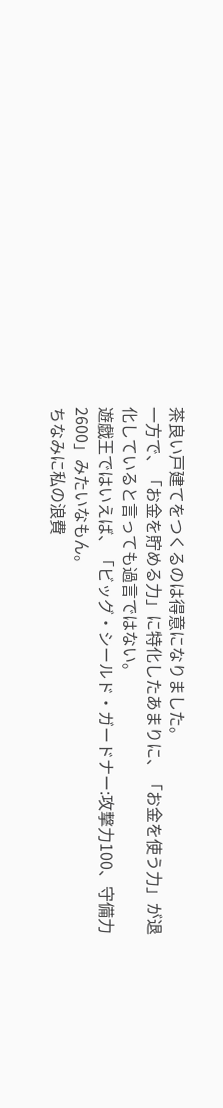茶良い戸建てをつくるのは得意になりました。
一方で、「お金を貯める力」に特化したあまりに、「お金を使う力」が退化していると言っても過言ではない。
遊戯王ではいえば、「ビッグ・シールド・ガードナー:攻撃力100、守備力2600」みたいなもん。
ちなみに私の浪費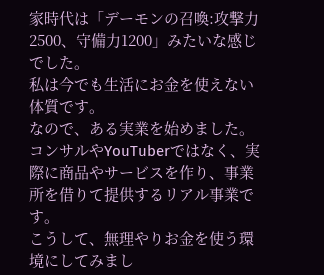家時代は「デーモンの召喚:攻撃力2500、守備力1200」みたいな感じでした。
私は今でも生活にお金を使えない体質です。
なので、ある実業を始めました。
コンサルやYouTuberではなく、実際に商品やサービスを作り、事業所を借りて提供するリアル事業です。
こうして、無理やりお金を使う環境にしてみまし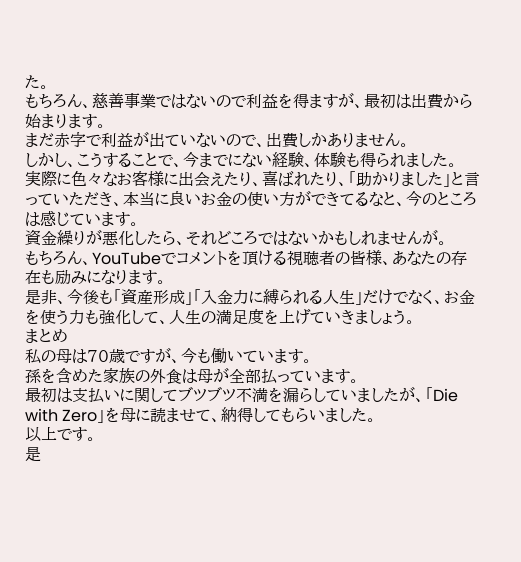た。
もちろん、慈善事業ではないので利益を得ますが、最初は出費から始まります。
まだ赤字で利益が出ていないので、出費しかありません。
しかし、こうすることで、今までにない経験、体験も得られました。
実際に色々なお客様に出会えたり、喜ばれたり、「助かりました」と言っていただき、本当に良いお金の使い方ができてるなと、今のところは感じています。
資金繰りが悪化したら、それどころではないかもしれませんが。
もちろん、YouTubeでコメントを頂ける視聴者の皆様、あなたの存在も励みになります。
是非、今後も「資産形成」「入金力に縛られる人生」だけでなく、お金を使う力も強化して、人生の満足度を上げていきましょう。
まとめ
私の母は70歳ですが、今も働いています。
孫を含めた家族の外食は母が全部払っています。
最初は支払いに関してブツブツ不満を漏らしていましたが、「Die with Zero」を母に読ませて、納得してもらいました。
以上です。
是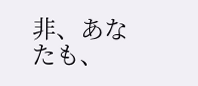非、あなたも、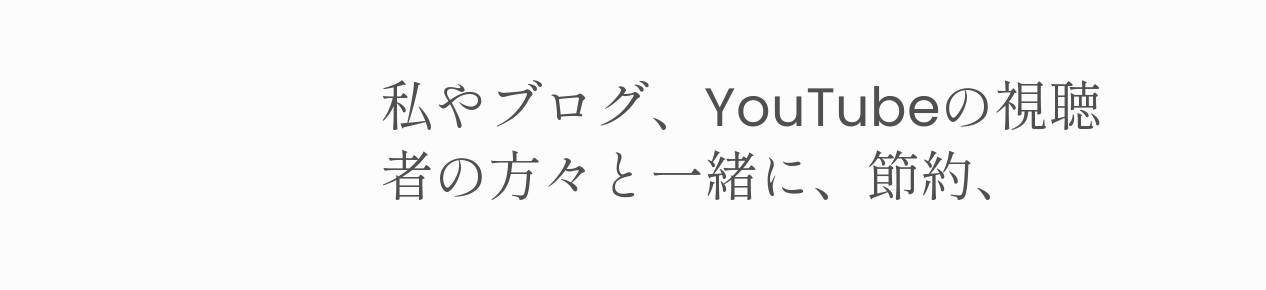私やブログ、YouTubeの視聴者の方々と一緒に、節約、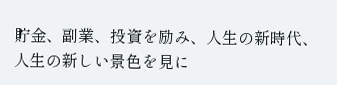貯金、副業、投資を励み、人生の新時代、人生の新しい景色を見に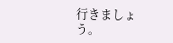行きましょう。